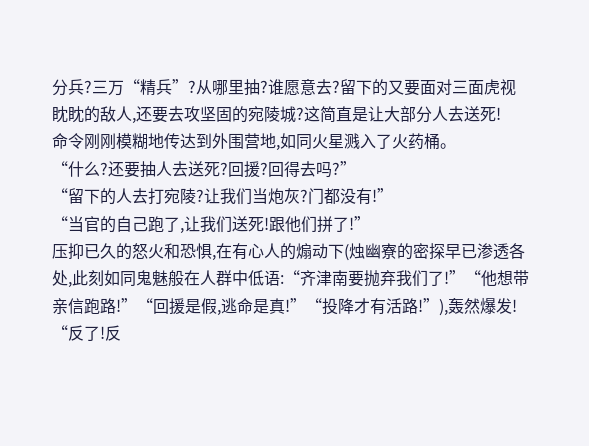分兵?三万“精兵”?从哪里抽?谁愿意去?留下的又要面对三面虎视眈眈的敌人,还要去攻坚固的宛陵城?这简直是让大部分人去送死!
命令刚刚模糊地传达到外围营地,如同火星溅入了火药桶。
“什么?还要抽人去送死?回援?回得去吗?”
“留下的人去打宛陵?让我们当炮灰?门都没有!”
“当官的自己跑了,让我们送死!跟他们拼了!”
压抑已久的怒火和恐惧,在有心人的煽动下(烛幽寮的密探早已渗透各处,此刻如同鬼魅般在人群中低语:“齐津南要抛弃我们了!”“他想带亲信跑路!”“回援是假,逃命是真!”“投降才有活路!”),轰然爆发!
“反了!反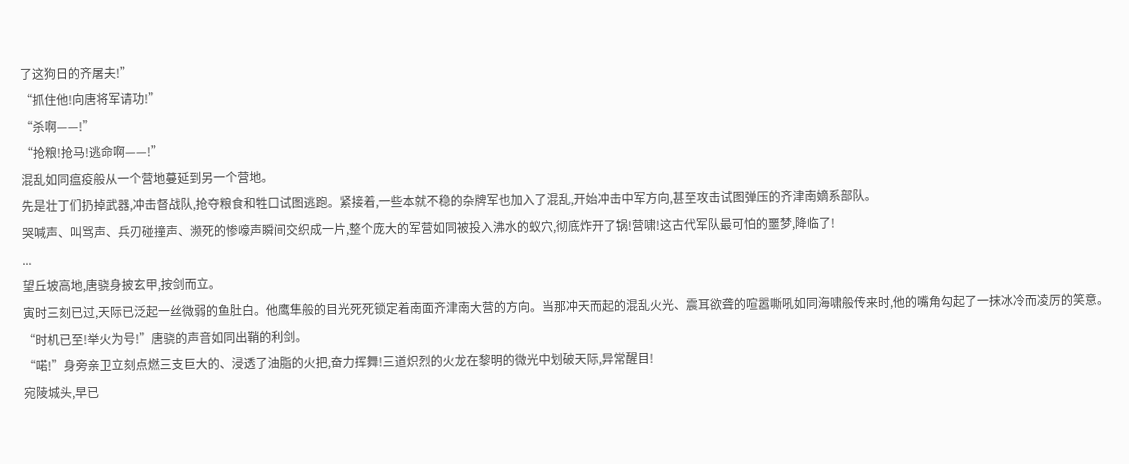了这狗日的齐屠夫!”
“抓住他!向唐将军请功!”
“杀啊——!”
“抢粮!抢马!逃命啊——!”
混乱如同瘟疫般从一个营地蔓延到另一个营地。
先是壮丁们扔掉武器,冲击督战队,抢夺粮食和牲口试图逃跑。紧接着,一些本就不稳的杂牌军也加入了混乱,开始冲击中军方向,甚至攻击试图弹压的齐津南嫡系部队。
哭喊声、叫骂声、兵刃碰撞声、濒死的惨嚎声瞬间交织成一片,整个庞大的军营如同被投入沸水的蚁穴,彻底炸开了锅!营啸!这古代军队最可怕的噩梦,降临了!
...
望丘坡高地,唐骁身披玄甲,按剑而立。
寅时三刻已过,天际已泛起一丝微弱的鱼肚白。他鹰隼般的目光死死锁定着南面齐津南大营的方向。当那冲天而起的混乱火光、震耳欲聋的喧嚣嘶吼如同海啸般传来时,他的嘴角勾起了一抹冰冷而凌厉的笑意。
“时机已至!举火为号!”唐骁的声音如同出鞘的利剑。
“喏!”身旁亲卫立刻点燃三支巨大的、浸透了油脂的火把,奋力挥舞!三道炽烈的火龙在黎明的微光中划破天际,异常醒目!
宛陵城头,早已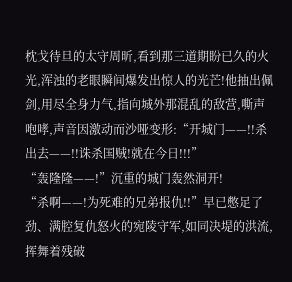枕戈待旦的太守周昕,看到那三道期盼已久的火光,浑浊的老眼瞬间爆发出惊人的光芒!他抽出佩剑,用尽全身力气,指向城外那混乱的敌营,嘶声咆哮,声音因激动而沙哑变形:“开城门——!!杀出去——!!诛杀国贼!就在今日!!!”
“轰隆隆——!”沉重的城门轰然洞开!
“杀啊——!为死难的兄弟报仇!!”早已憋足了劲、满腔复仇怒火的宛陵守军,如同决堤的洪流,挥舞着残破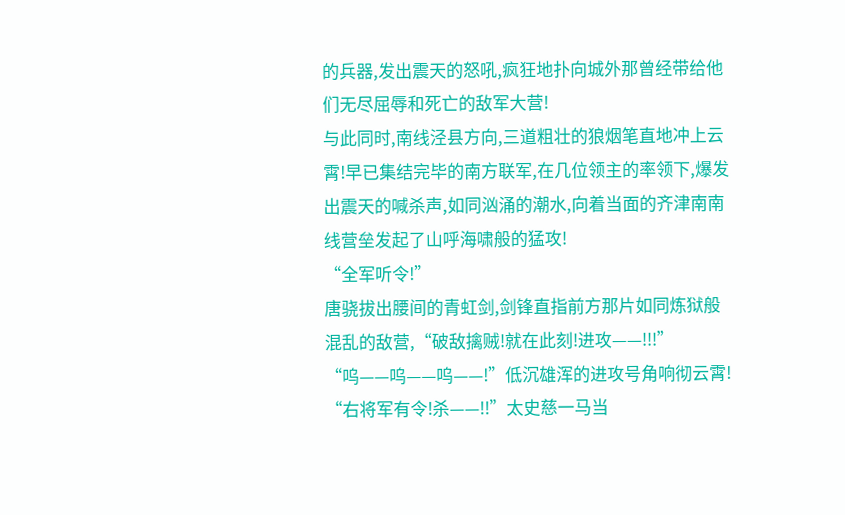的兵器,发出震天的怒吼,疯狂地扑向城外那曾经带给他们无尽屈辱和死亡的敌军大营!
与此同时,南线泾县方向,三道粗壮的狼烟笔直地冲上云霄!早已集结完毕的南方联军,在几位领主的率领下,爆发出震天的喊杀声,如同汹涌的潮水,向着当面的齐津南南线营垒发起了山呼海啸般的猛攻!
“全军听令!”
唐骁拔出腰间的青虹剑,剑锋直指前方那片如同炼狱般混乱的敌营,“破敌擒贼!就在此刻!进攻——!!!”
“呜——呜——呜——!”低沉雄浑的进攻号角响彻云霄!
“右将军有令!杀——!!”太史慈一马当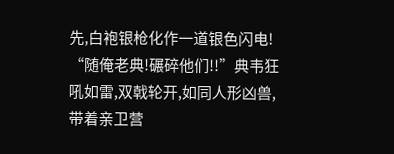先,白袍银枪化作一道银色闪电!
“随俺老典!碾碎他们!!”典韦狂吼如雷,双戟轮开,如同人形凶兽,带着亲卫营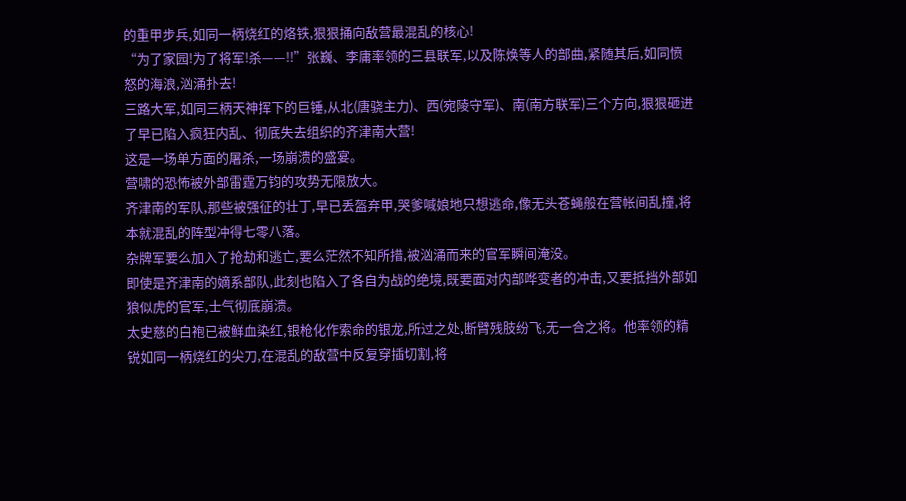的重甲步兵,如同一柄烧红的烙铁,狠狠捅向敌营最混乱的核心!
“为了家园!为了将军!杀——!!”张巍、李庸率领的三县联军,以及陈焕等人的部曲,紧随其后,如同愤怒的海浪,汹涌扑去!
三路大军,如同三柄天神挥下的巨锤,从北(唐骁主力)、西(宛陵守军)、南(南方联军)三个方向,狠狠砸进了早已陷入疯狂内乱、彻底失去组织的齐津南大营!
这是一场单方面的屠杀,一场崩溃的盛宴。
营啸的恐怖被外部雷霆万钧的攻势无限放大。
齐津南的军队,那些被强征的壮丁,早已丢盔弃甲,哭爹喊娘地只想逃命,像无头苍蝇般在营帐间乱撞,将本就混乱的阵型冲得七零八落。
杂牌军要么加入了抢劫和逃亡,要么茫然不知所措,被汹涌而来的官军瞬间淹没。
即使是齐津南的嫡系部队,此刻也陷入了各自为战的绝境,既要面对内部哗变者的冲击,又要抵挡外部如狼似虎的官军,士气彻底崩溃。
太史慈的白袍已被鲜血染红,银枪化作索命的银龙,所过之处,断臂残肢纷飞,无一合之将。他率领的精锐如同一柄烧红的尖刀,在混乱的敌营中反复穿插切割,将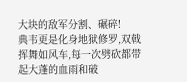大块的敌军分割、碾碎!
典韦更是化身地狱修罗,双戟挥舞如风车,每一次劈砍都带起大蓬的血雨和破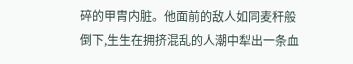碎的甲胄内脏。他面前的敌人如同麦秆般倒下,生生在拥挤混乱的人潮中犁出一条血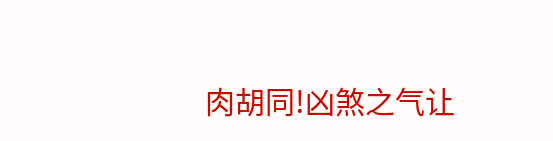肉胡同!凶煞之气让